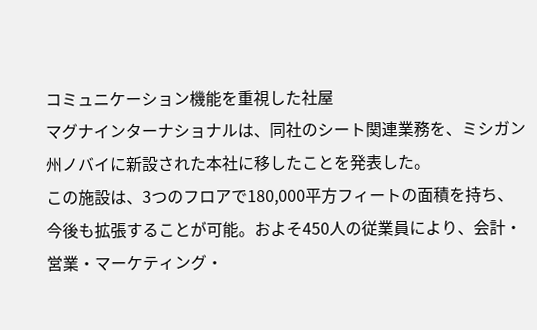コミュニケーション機能を重視した社屋
マグナインターナショナルは、同社のシート関連業務を、ミシガン州ノバイに新設された本社に移したことを発表した。
この施設は、3つのフロアで180,000平方フィートの面積を持ち、今後も拡張することが可能。およそ450人の従業員により、会計・営業・マーケティング・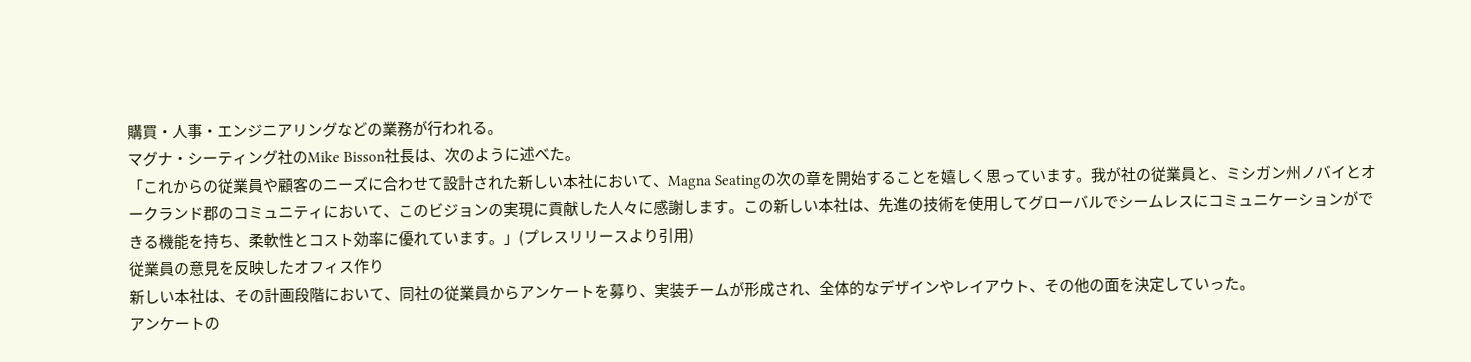購買・人事・エンジニアリングなどの業務が行われる。
マグナ・シーティング社のMike Bisson社長は、次のように述べた。
「これからの従業員や顧客のニーズに合わせて設計された新しい本社において、Magna Seatingの次の章を開始することを嬉しく思っています。我が社の従業員と、ミシガン州ノバイとオークランド郡のコミュニティにおいて、このビジョンの実現に貢献した人々に感謝します。この新しい本社は、先進の技術を使用してグローバルでシームレスにコミュニケーションができる機能を持ち、柔軟性とコスト効率に優れています。」(プレスリリースより引用)
従業員の意見を反映したオフィス作り
新しい本社は、その計画段階において、同社の従業員からアンケートを募り、実装チームが形成され、全体的なデザインやレイアウト、その他の面を決定していった。
アンケートの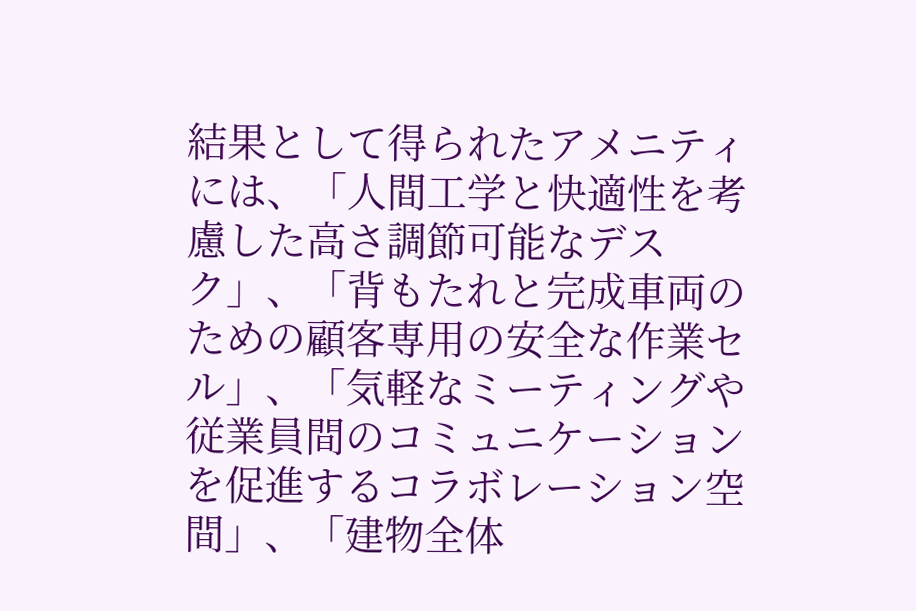結果として得られたアメニティには、「人間工学と快適性を考慮した高さ調節可能なデスク」、「背もたれと完成車両のための顧客専用の安全な作業セル」、「気軽なミーティングや従業員間のコミュニケーションを促進するコラボレーション空間」、「建物全体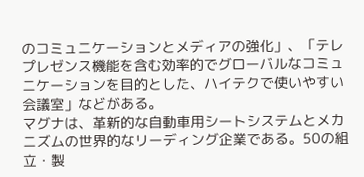のコミュニケーションとメディアの強化」、「テレプレゼンス機能を含む効率的でグローバルなコミュニケーションを目的とした、ハイテクで使いやすい会議室」などがある。
マグナは、革新的な自動車用シートシステムとメカニズムの世界的なリーディング企業である。50の組立・製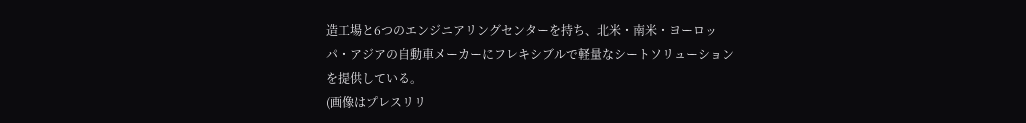造工場と6つのエンジニアリングセンターを持ち、北米・南米・ヨーロッパ・アジアの自動車メーカーにフレキシブルで軽量なシートソリューションを提供している。
(画像はプレスリリ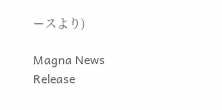ースより)

Magna News Release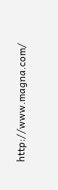http://www.magna.com/